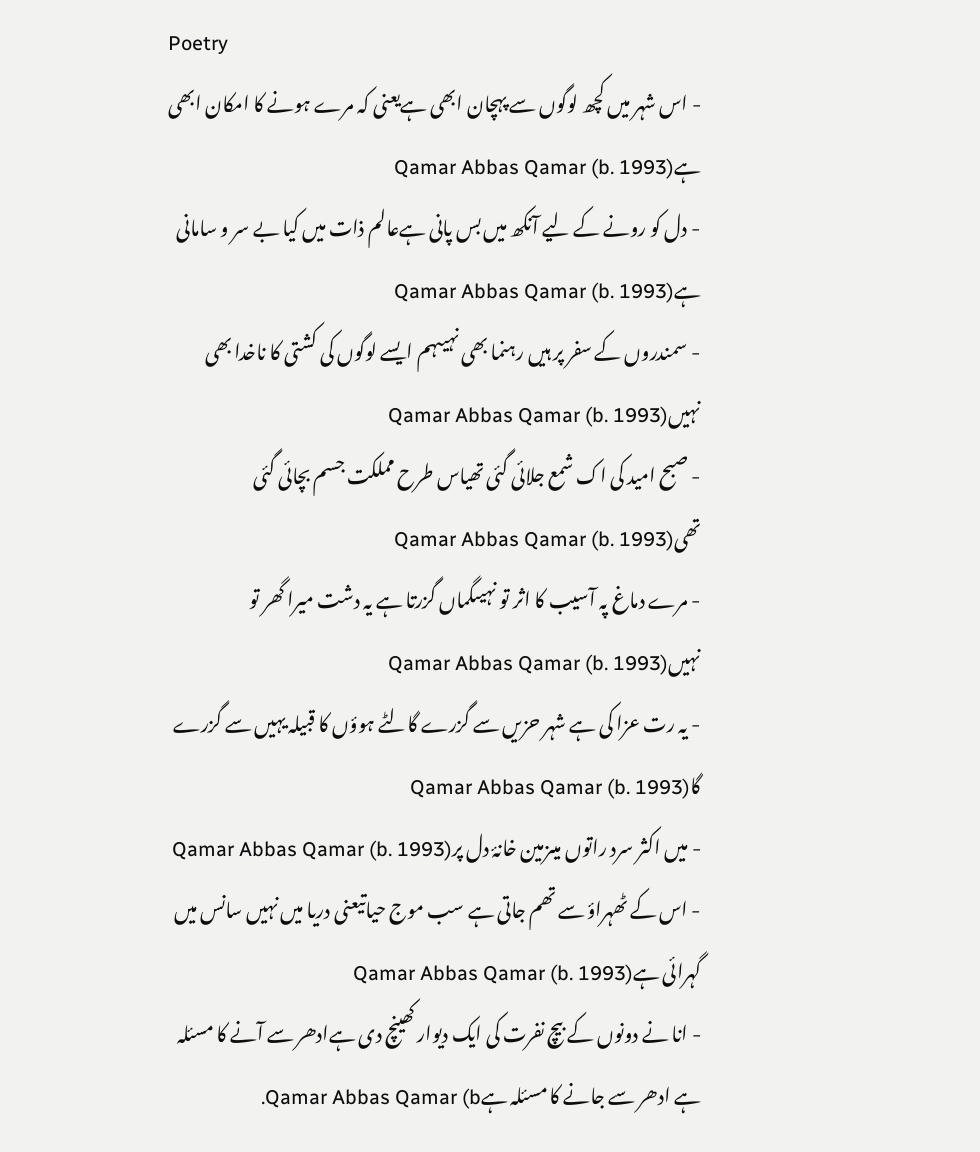Poetry
- اس شہر میں کچھ لوگوں سے پہچان ابھی ہےیعنی کہ مرے ہونے کا امکان ابھی ہےQamar Abbas Qamar (b. 1993)
- دل کو رونے کے لیے آنکھ میں بس پانی ہےعالم ذات میں کیا بے سر و سامانی ہےQamar Abbas Qamar (b. 1993)
- سمندروں کے سفر پر ہیں رہنما بھی نہیںہم ایسے لوگوں کی کشتی کا ناخدا بھی نہیںQamar Abbas Qamar (b. 1993)
- صبح امید کی اک شمع جلائی گئی تھیاس طرح مملکت جسم بچائی گئی تھیQamar Abbas Qamar (b. 1993)
- مرے دماغ پہ آسیب کا اثر تو نہیںگماں گزرتا ہے یہ دشت میرا گھر تو نہیںQamar Abbas Qamar (b. 1993)
- یہ رت عزا کی ہے شہر حزیں سے گزرے گالٹے ہوؤں کا قبیلہ یہیں سے گزرے گاQamar Abbas Qamar (b. 1993)
- میں اکثر سرد راتوں میںزمین خانۂ دل پرQamar Abbas Qamar (b. 1993)
- اس کے ٹھہراؤ سے تھم جاتی ہے سب موج حیاتیعنی دریا میں نہیں سانس میں گہرائی ہےQamar Abbas Qamar (b. 1993)
- انا نے دونوں کے بیچ نفرت کی ایک دیوار کھینچ دی ہےادھر سے آنے کا مسئلہ ہے ادھر سے جانے کا مسئلہ ہےQamar Abbas Qamar (b.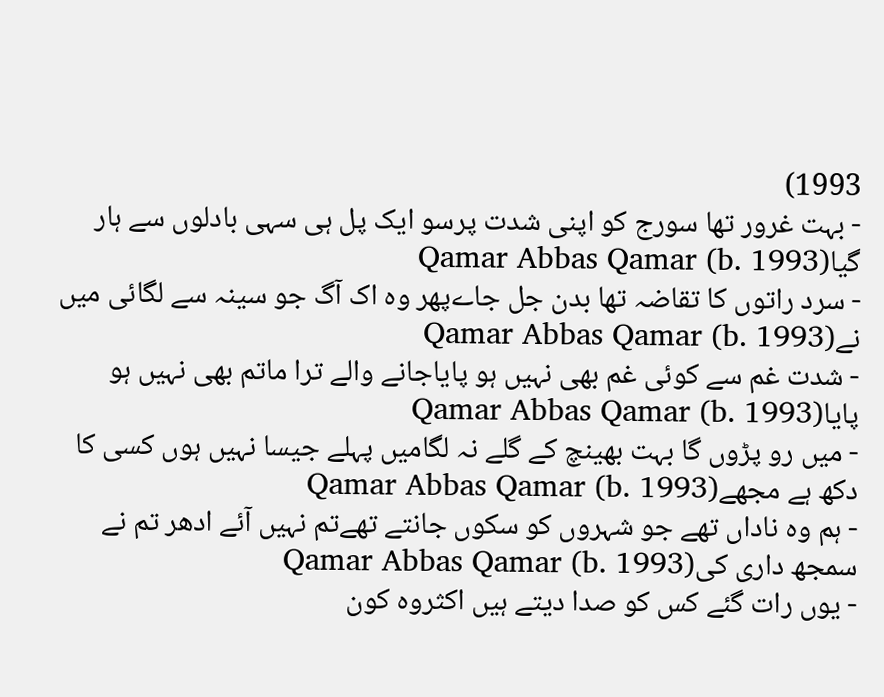1993)
- بہت غرور تھا سورج کو اپنی شدت پرسو ایک پل ہی سہی بادلوں سے ہار گیاQamar Abbas Qamar (b. 1993)
- سرد راتوں کا تقاضہ تھا بدن جل جاےپھر وہ اک آگ جو سینہ سے لگائی میں نےQamar Abbas Qamar (b. 1993)
- شدت غم سے کوئی غم بھی نہیں ہو پایاجانے والے ترا ماتم بھی نہیں ہو پایاQamar Abbas Qamar (b. 1993)
- میں رو پڑوں گا بہت بھینچ کے گلے نہ لگامیں پہلے جیسا نہیں ہوں کسی کا دکھ ہے مجھےQamar Abbas Qamar (b. 1993)
- ہم وہ ناداں تھے جو شہروں کو سکوں جانتے تھےتم نہیں آئے ادھر تم نے سمجھ داری کیQamar Abbas Qamar (b. 1993)
- یوں رات گئے کس کو صدا دیتے ہیں اکثروہ کون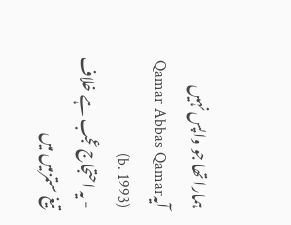ہمارا تھا جو واپس نہیں آیہQamar Abbas Qamar (b. 1993)
- یہ احتجاج عجب ہے خلاف تیغ ستمزمیں میں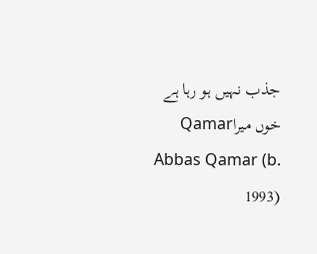جذب نہیں ہو رہا ہے خوں میراQamar Abbas Qamar (b. 1993)